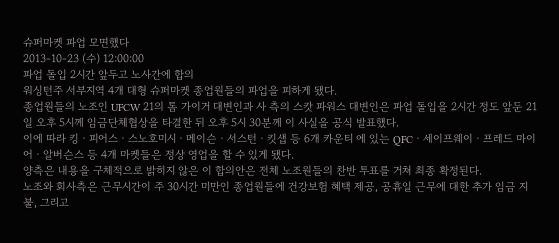슈퍼마켓 파업 모면했다
2013-10-23 (수) 12:00:00
파업 돌입 2시간 앞두고 노사간에 합의
워싱턴주 서부지역 4개 대형 슈퍼마켓 종업원들의 파업을 피하게 됐다.
종업원들의 노조인 UFCW 21의 톰 가이거 대변인과 사 측의 스캇 파워스 대변인은 파업 돌입을 2시간 정도 앞둔 21일 오후 5시께 임금단체협상을 타결한 뒤 오후 5시 30분께 이 사실을 공식 발표했다.
이에 따라 킹ㆍ피어스ㆍ스노호미시ㆍ메이슨ㆍ서스턴ㆍ킷샙 등 6개 카운티 에 있는 QFCㆍ세이프웨이ㆍ프레드 마이어ㆍ알버슨스 등 4개 마켓들은 정상 영업을 할 수 있게 됐다.
양측은 내용을 구체적으로 밝히지 않은 이 합의안은 전체 노조원들의 찬반 투표를 거쳐 최종 확정된다.
노조와 회사측은 근무시간이 주 30시간 미만인 종업원들에 건강보험 혜택 제공, 공휴일 근무에 대한 추가 임금 지불, 그리고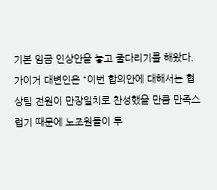기본 임금 인상안을 놓고 줄다리기를 해왔다.
가이거 대변인은 “이번 합의안에 대해서는 협상팀 전원이 만장일치로 찬성했을 만큼 만족스럽기 때문에 노조원들이 투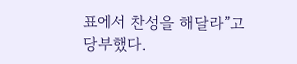표에서 찬성을 해달라”고 당부했다.